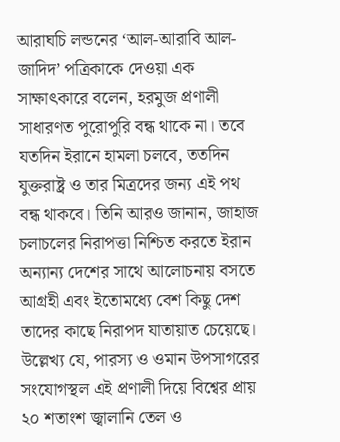আরাঘচি লন্ডনের ‘আল-আরাবি আল-জাদিদ’ পত্রিকাকে দেওয়া এক সাক্ষাৎকারে বলেন, হরমুজ প্রণালী সাধারণত পুরোপুরি বন্ধ থাকে না। তবে যতদিন ইরানে হামলা চলবে, ততদিন যুক্তরাষ্ট্র ও তার মিত্রদের জন্য এই পথ বন্ধ থাকবে। তিনি আরও জানান, জাহাজ চলাচলের নিরাপত্তা নিশ্চিত করতে ইরান অন্যান্য দেশের সাথে আলোচনায় বসতে আগ্রহী এবং ইতোমধ্যে বেশ কিছু দেশ তাদের কাছে নিরাপদ যাতায়াত চেয়েছে।
উল্লেখ্য যে, পারস্য ও ওমান উপসাগরের সংযোগস্থল এই প্রণালী দিয়ে বিশ্বের প্রায় ২০ শতাংশ জ্বালানি তেল ও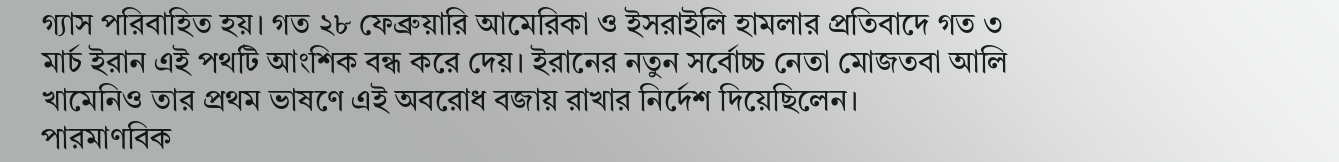গ্যাস পরিবাহিত হয়। গত ২৮ ফেব্রুয়ারি আমেরিকা ও ইসরাইলি হামলার প্রতিবাদে গত ৩ মার্চ ইরান এই পথটি আংশিক বন্ধ করে দেয়। ইরানের নতুন সর্বোচ্চ নেতা মোজতবা আলি খামেনিও তার প্রথম ভাষণে এই অবরোধ বজায় রাখার নির্দেশ দিয়েছিলেন।
পারমাণবিক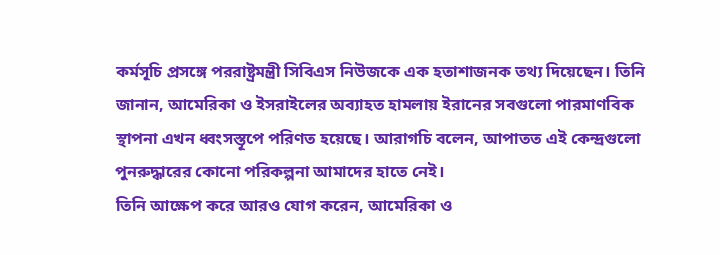কর্মসূচি প্রসঙ্গে পররাষ্ট্রমন্ত্রী সিবিএস নিউজকে এক হতাশাজনক তথ্য দিয়েছেন। তিনি জানান, আমেরিকা ও ইসরাইলের অব্যাহত হামলায় ইরানের সবগুলো পারমাণবিক স্থাপনা এখন ধ্বংসস্তূপে পরিণত হয়েছে। আরাগচি বলেন, আপাতত এই কেন্দ্রগুলো পুনরুদ্ধারের কোনো পরিকল্পনা আমাদের হাতে নেই।
তিনি আক্ষেপ করে আরও যোগ করেন, আমেরিকা ও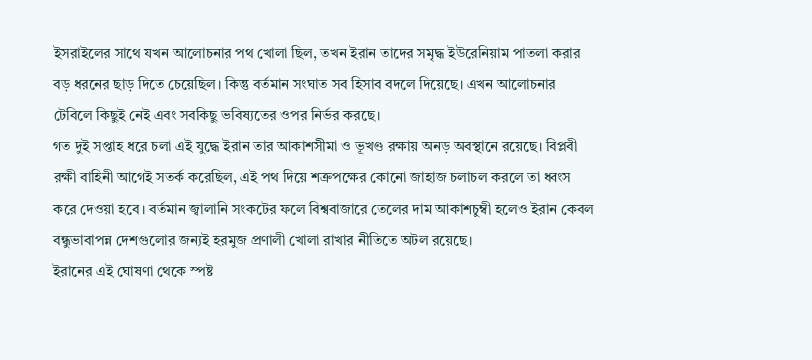ইসরাইলের সাথে যখন আলোচনার পথ খোলা ছিল, তখন ইরান তাদের সমৃদ্ধ ইউরেনিয়াম পাতলা করার বড় ধরনের ছাড় দিতে চেয়েছিল। কিন্তু বর্তমান সংঘাত সব হিসাব বদলে দিয়েছে। এখন আলোচনার টেবিলে কিছুই নেই এবং সবকিছু ভবিষ্যতের ওপর নির্ভর করছে।
গত দুই সপ্তাহ ধরে চলা এই যুদ্ধে ইরান তার আকাশসীমা ও ভূখণ্ড রক্ষায় অনড় অবস্থানে রয়েছে। বিপ্লবী রক্ষী বাহিনী আগেই সতর্ক করেছিল, এই পথ দিয়ে শত্রুপক্ষের কোনো জাহাজ চলাচল করলে তা ধ্বংস করে দেওয়া হবে। বর্তমান জ্বালানি সংকটের ফলে বিশ্ববাজারে তেলের দাম আকাশচুম্বী হলেও ইরান কেবল বন্ধুভাবাপন্ন দেশগুলোর জন্যই হরমুজ প্রণালী খোলা রাখার নীতিতে অটল রয়েছে।
ইরানের এই ঘোষণা থেকে স্পষ্ট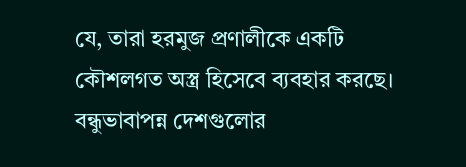যে, তারা হরমুজ প্রণালীকে একটি কৌশলগত অস্ত্র হিসেবে ব্যবহার করছে। বন্ধুভাবাপন্ন দেশগুলোর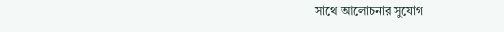সাথে আলোচনার সুযোগ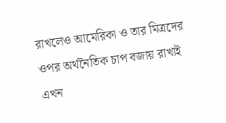রাখলেও আমেরিকা ও তার মিত্রদের ওপর অর্থনৈতিক চাপ বজায় রাখাই এখন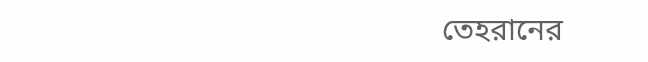তেহরানের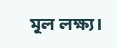মূল লক্ষ্য।